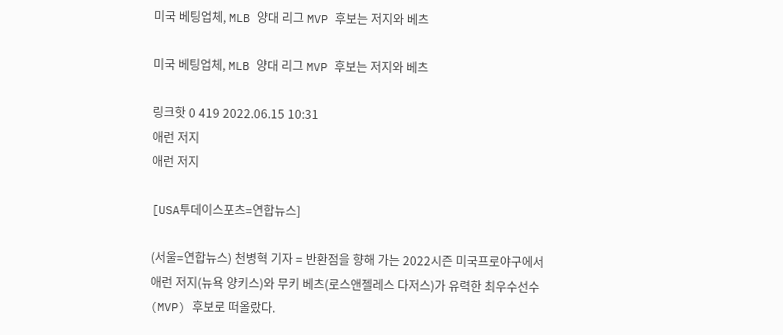미국 베팅업체, MLB 양대 리그 MVP 후보는 저지와 베츠

미국 베팅업체, MLB 양대 리그 MVP 후보는 저지와 베츠

링크핫 0 419 2022.06.15 10:31
애런 저지
애런 저지

[USA투데이스포츠=연합뉴스]

(서울=연합뉴스) 천병혁 기자 = 반환점을 향해 가는 2022시즌 미국프로야구에서 애런 저지(뉴욕 양키스)와 무키 베츠(로스앤젤레스 다저스)가 유력한 최우수선수(MVP) 후보로 떠올랐다.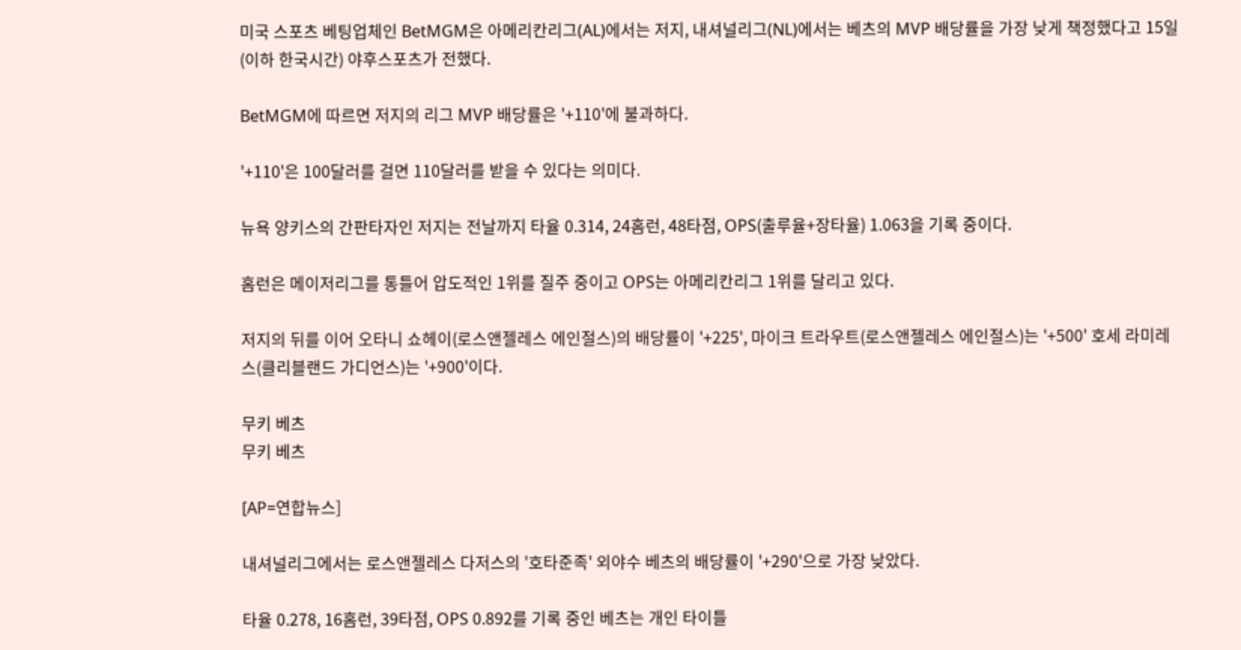미국 스포츠 베팅업체인 BetMGM은 아메리칸리그(AL)에서는 저지, 내셔널리그(NL)에서는 베츠의 MVP 배당률을 가장 낮게 책정했다고 15일(이하 한국시간) 야후스포츠가 전했다.

BetMGM에 따르면 저지의 리그 MVP 배당률은 '+110'에 불과하다.

'+110'은 100달러를 걸면 110달러를 받을 수 있다는 의미다.

뉴욕 양키스의 간판타자인 저지는 전날까지 타율 0.314, 24홈런, 48타점, OPS(출루율+장타율) 1.063을 기록 중이다.

홈런은 메이저리그를 통틀어 압도적인 1위를 질주 중이고 OPS는 아메리칸리그 1위를 달리고 있다.

저지의 뒤를 이어 오타니 쇼헤이(로스앤젤레스 에인절스)의 배당률이 '+225', 마이크 트라우트(로스앤젤레스 에인절스)는 '+500' 호세 라미레스(클리블랜드 가디언스)는 '+900'이다.

무키 베츠
무키 베츠

[AP=연합뉴스]

내셔널리그에서는 로스앤젤레스 다저스의 '호타준족' 외야수 베츠의 배당률이 '+290'으로 가장 낮았다.

타율 0.278, 16홈런, 39타점, OPS 0.892를 기록 중인 베츠는 개인 타이틀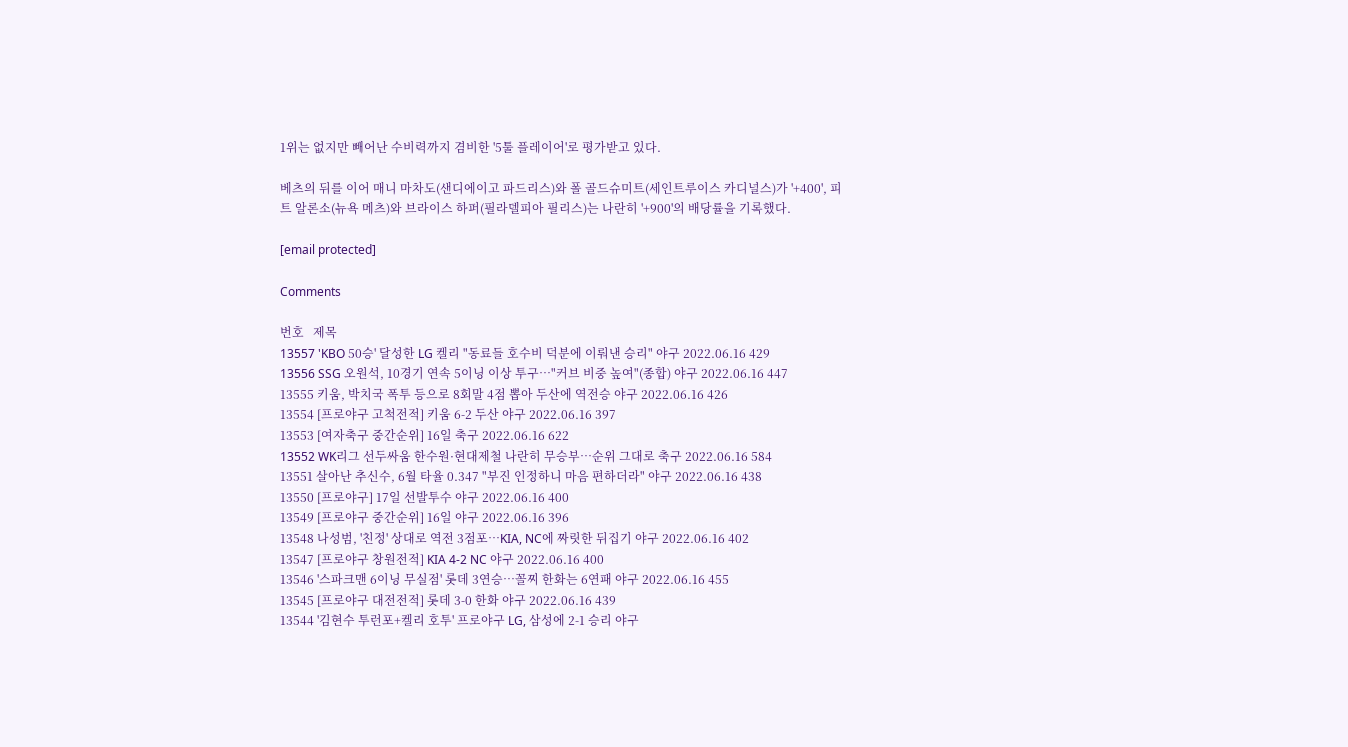1위는 없지만 빼어난 수비력까지 겸비한 '5툴 플레이어'로 평가받고 있다.

베츠의 뒤를 이어 매니 마차도(샌디에이고 파드리스)와 폴 골드슈미트(세인트루이스 카디널스)가 '+400', 피트 알론소(뉴욕 메츠)와 브라이스 하퍼(필라델피아 필리스)는 나란히 '+900'의 배당률을 기록했다.

[email protected]

Comments

번호   제목
13557 'KBO 50승' 달성한 LG 켈리 "동료들 호수비 덕분에 이뤄낸 승리" 야구 2022.06.16 429
13556 SSG 오원석, 10경기 연속 5이닝 이상 투구…"커브 비중 높여"(종합) 야구 2022.06.16 447
13555 키움, 박치국 폭투 등으로 8회말 4점 뽑아 두산에 역전승 야구 2022.06.16 426
13554 [프로야구 고척전적] 키움 6-2 두산 야구 2022.06.16 397
13553 [여자축구 중간순위] 16일 축구 2022.06.16 622
13552 WK리그 선두싸움 한수원·현대제철 나란히 무승부…순위 그대로 축구 2022.06.16 584
13551 살아난 추신수, 6월 타율 0.347 "부진 인정하니 마음 편하더라" 야구 2022.06.16 438
13550 [프로야구] 17일 선발투수 야구 2022.06.16 400
13549 [프로야구 중간순위] 16일 야구 2022.06.16 396
13548 나성범, '친정' 상대로 역전 3점포…KIA, NC에 짜릿한 뒤집기 야구 2022.06.16 402
13547 [프로야구 창원전적] KIA 4-2 NC 야구 2022.06.16 400
13546 '스파크맨 6이닝 무실점' 롯데 3연승…꼴찌 한화는 6연패 야구 2022.06.16 455
13545 [프로야구 대전전적] 롯데 3-0 한화 야구 2022.06.16 439
13544 '김현수 투런포+켈리 호투' 프로야구 LG, 삼성에 2-1 승리 야구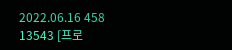2022.06.16 458
13543 [프로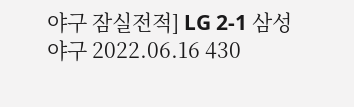야구 잠실전적] LG 2-1 삼성 야구 2022.06.16 430